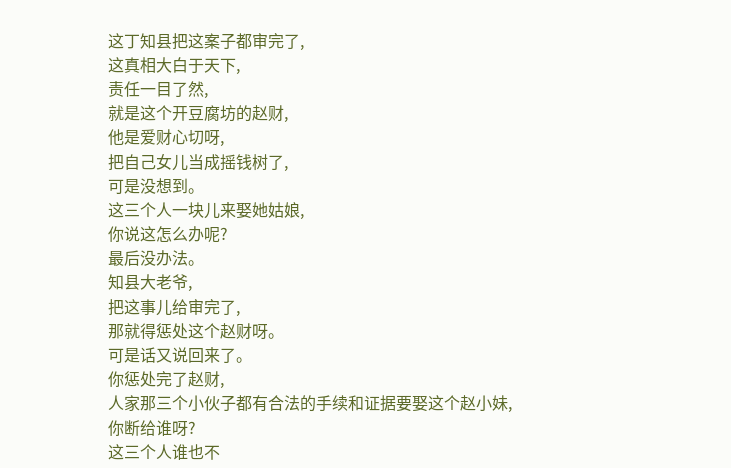这丁知县把这案子都审完了,
这真相大白于天下,
责任一目了然,
就是这个开豆腐坊的赵财,
他是爱财心切呀,
把自己女儿当成摇钱树了,
可是没想到。
这三个人一块儿来娶她姑娘,
你说这怎么办呢?
最后没办法。
知县大老爷,
把这事儿给审完了,
那就得惩处这个赵财呀。
可是话又说回来了。
你惩处完了赵财,
人家那三个小伙子都有合法的手续和证据要娶这个赵小妹,
你断给谁呀?
这三个人谁也不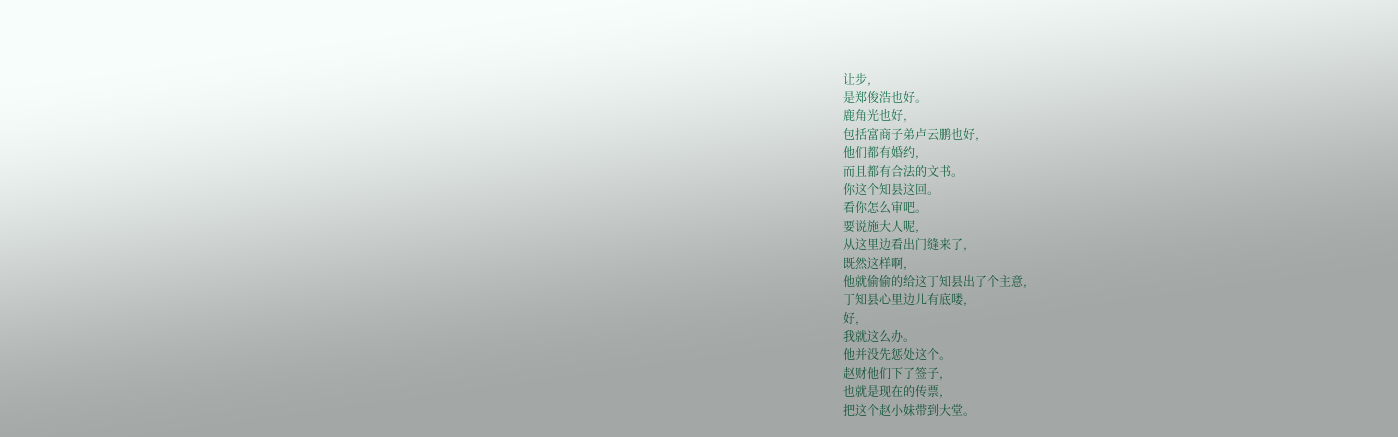让步,
是郑俊浩也好。
鹿角光也好,
包括富商子弟卢云鹏也好,
他们都有婚约,
而且都有合法的文书。
你这个知县这回。
看你怎么审吧。
要说施大人呢,
从这里边看出门缝来了,
既然这样啊,
他就偷偷的给这丁知县出了个主意,
丁知县心里边儿有底喽,
好,
我就这么办。
他并没先惩处这个。
赵财他们下了签子,
也就是现在的传票,
把这个赵小妹带到大堂。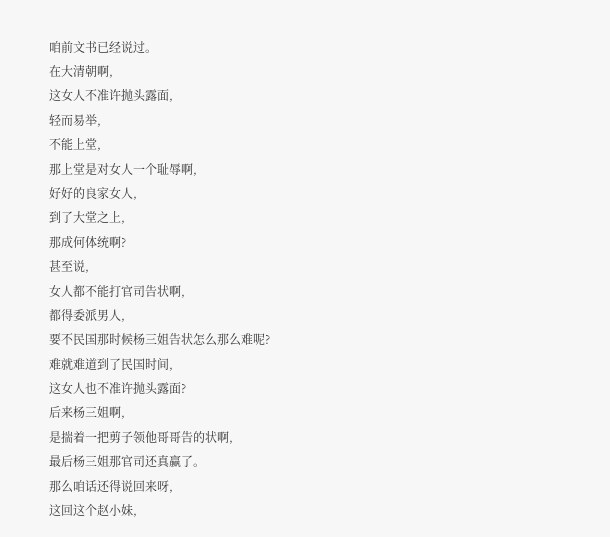咱前文书已经说过。
在大清朝啊,
这女人不准许抛头露面,
轻而易举,
不能上堂,
那上堂是对女人一个耻辱啊,
好好的良家女人,
到了大堂之上,
那成何体统啊?
甚至说,
女人都不能打官司告状啊,
都得委派男人,
要不民国那时候杨三姐告状怎么那么难呢?
难就难道到了民国时间,
这女人也不准许抛头露面?
后来杨三姐啊,
是揣着一把剪子领他哥哥告的状啊,
最后杨三姐那官司还真赢了。
那么咱话还得说回来呀,
这回这个赵小妹,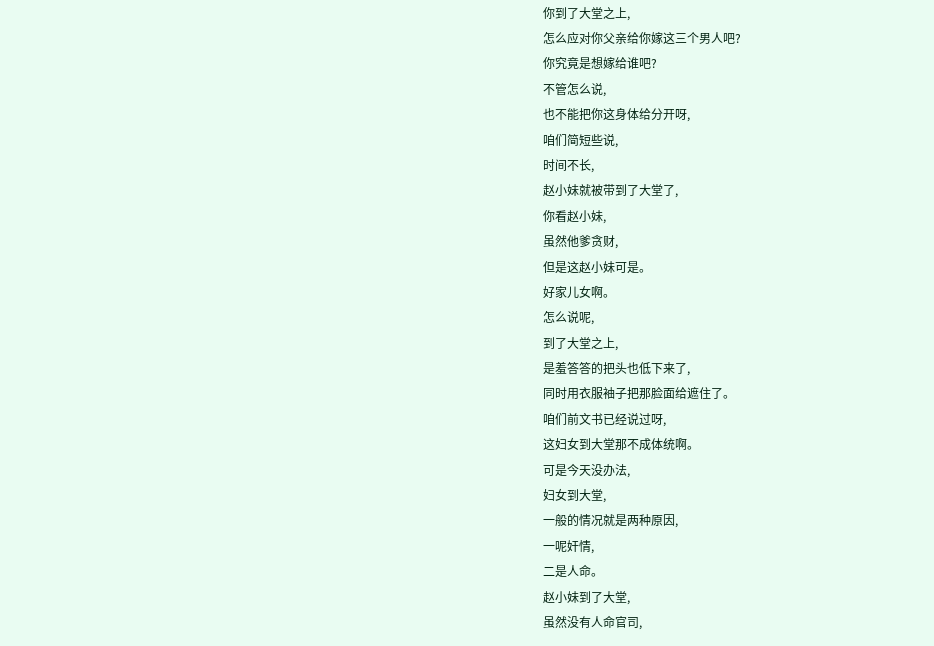你到了大堂之上,
怎么应对你父亲给你嫁这三个男人吧?
你究竟是想嫁给谁吧?
不管怎么说,
也不能把你这身体给分开呀,
咱们简短些说,
时间不长,
赵小妹就被带到了大堂了,
你看赵小妹,
虽然他爹贪财,
但是这赵小妹可是。
好家儿女啊。
怎么说呢,
到了大堂之上,
是羞答答的把头也低下来了,
同时用衣服袖子把那脸面给遮住了。
咱们前文书已经说过呀,
这妇女到大堂那不成体统啊。
可是今天没办法,
妇女到大堂,
一般的情况就是两种原因,
一呢奸情,
二是人命。
赵小妹到了大堂,
虽然没有人命官司,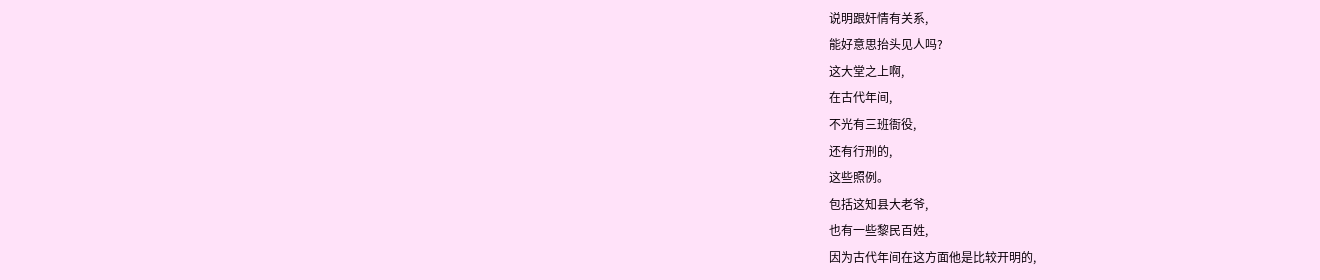说明跟奸情有关系,
能好意思抬头见人吗?
这大堂之上啊,
在古代年间,
不光有三班衙役,
还有行刑的,
这些照例。
包括这知县大老爷,
也有一些黎民百姓,
因为古代年间在这方面他是比较开明的,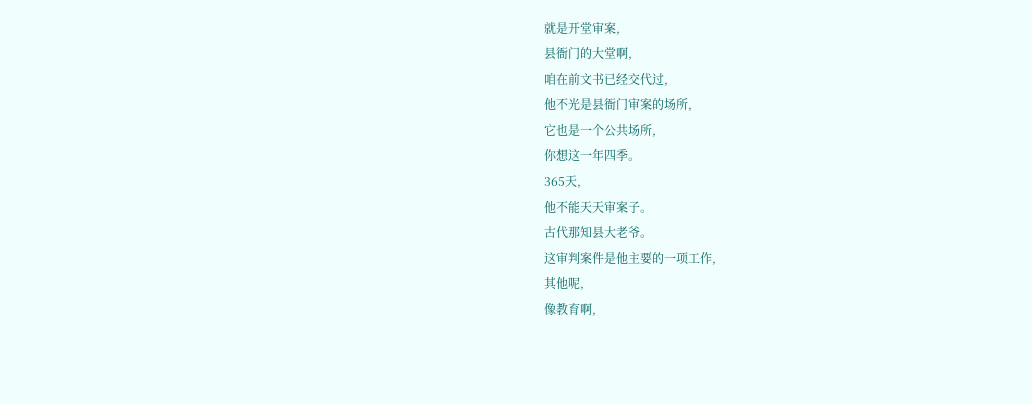就是开堂审案,
县衙门的大堂啊,
咱在前文书已经交代过,
他不光是县衙门审案的场所,
它也是一个公共场所,
你想这一年四季。
365天,
他不能天天审案子。
古代那知县大老爷。
这审判案件是他主要的一项工作,
其他呢,
像教育啊,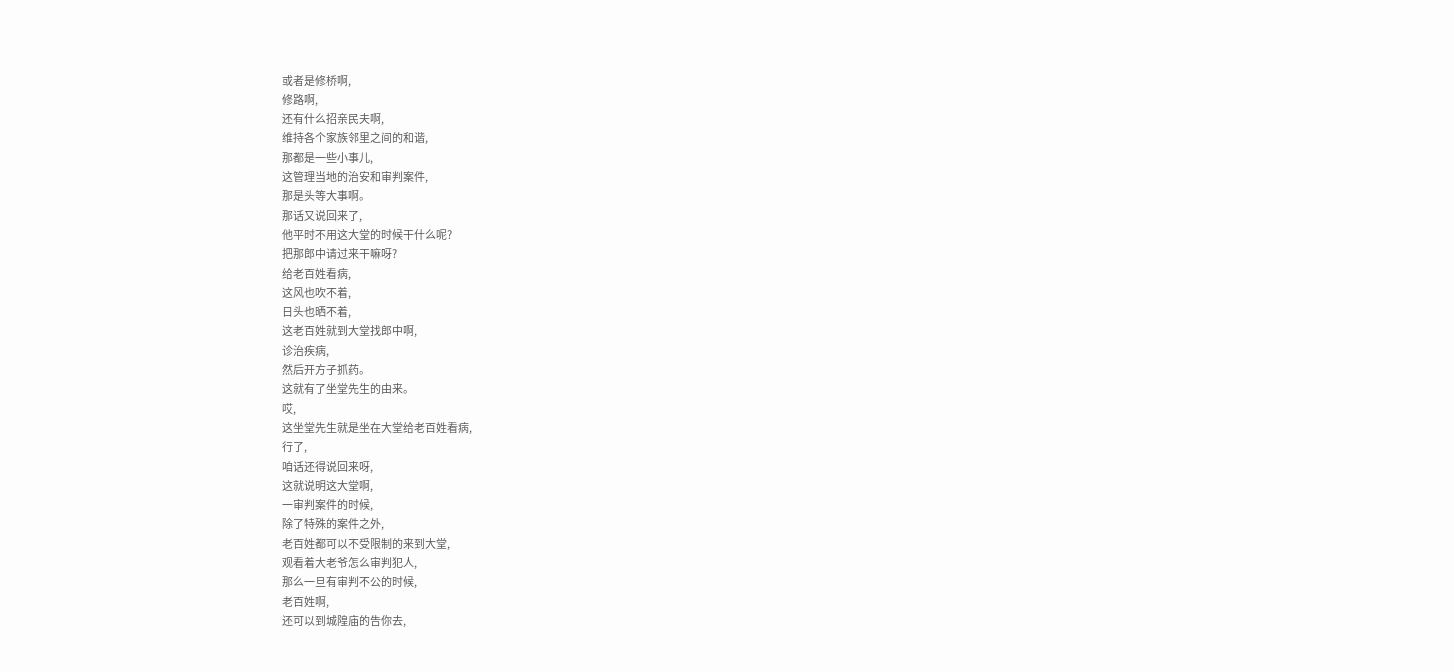或者是修桥啊,
修路啊,
还有什么招亲民夫啊,
维持各个家族邻里之间的和谐,
那都是一些小事儿,
这管理当地的治安和审判案件,
那是头等大事啊。
那话又说回来了,
他平时不用这大堂的时候干什么呢?
把那郎中请过来干嘛呀?
给老百姓看病,
这风也吹不着,
日头也晒不着,
这老百姓就到大堂找郎中啊,
诊治疾病,
然后开方子抓药。
这就有了坐堂先生的由来。
哎,
这坐堂先生就是坐在大堂给老百姓看病,
行了,
咱话还得说回来呀,
这就说明这大堂啊,
一审判案件的时候,
除了特殊的案件之外,
老百姓都可以不受限制的来到大堂,
观看着大老爷怎么审判犯人,
那么一旦有审判不公的时候,
老百姓啊,
还可以到城隍庙的告你去,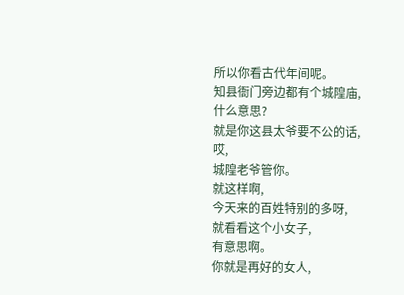所以你看古代年间呢。
知县衙门旁边都有个城隍庙,
什么意思?
就是你这县太爷要不公的话,
哎,
城隍老爷管你。
就这样啊,
今天来的百姓特别的多呀,
就看看这个小女子,
有意思啊。
你就是再好的女人,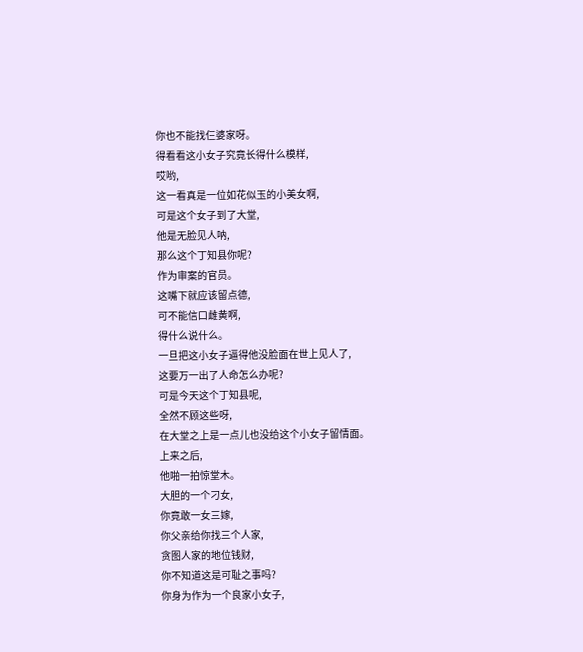你也不能找仨婆家呀。
得看看这小女子究竟长得什么模样,
哎哟,
这一看真是一位如花似玉的小美女啊,
可是这个女子到了大堂,
他是无脸见人呐,
那么这个丁知县你呢?
作为审案的官员。
这嘴下就应该留点德,
可不能信口雌黄啊,
得什么说什么。
一旦把这小女子逼得他没脸面在世上见人了,
这要万一出了人命怎么办呢?
可是今天这个丁知县呢,
全然不顾这些呀,
在大堂之上是一点儿也没给这个小女子留情面。
上来之后,
他啪一拍惊堂木。
大胆的一个刁女,
你竟敢一女三嫁,
你父亲给你找三个人家,
贪图人家的地位钱财,
你不知道这是可耻之事吗?
你身为作为一个良家小女子,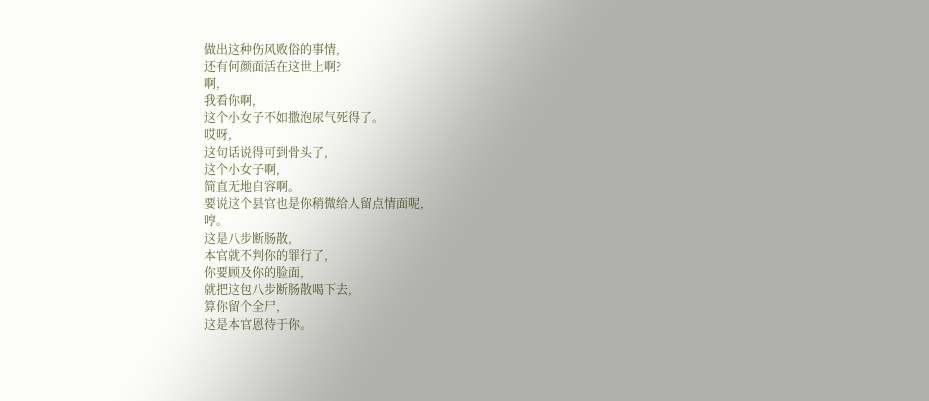做出这种伤风败俗的事情,
还有何颜面活在这世上啊?
啊,
我看你啊,
这个小女子不如撒泡尿气死得了。
哎呀,
这句话说得可到骨头了,
这个小女子啊,
简直无地自容啊。
要说这个县官也是你稍微给人留点情面呢,
哼。
这是八步断肠散,
本官就不判你的罪行了,
你要顾及你的脸面,
就把这包八步断肠散喝下去,
算你留个全尸,
这是本官恩待于你。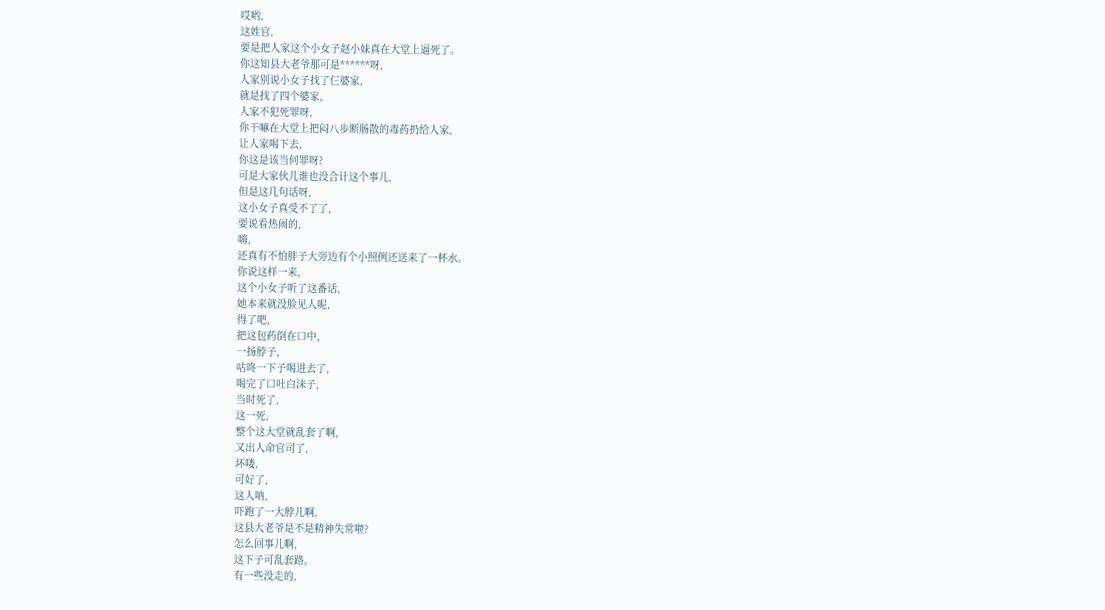哎哟,
这姓官,
要是把人家这个小女子赵小妹真在大堂上逼死了。
你这知县大老爷那可是******呀,
人家别说小女子找了仨婆家,
就是找了四个婆家,
人家不犯死罪呀,
你干嘛在大堂上把闷八步断肠散的毒药扔给人家,
让人家喝下去,
你这是该当何罪呀?
可是大家伙儿谁也没合计这个事儿,
但是这几句话呀,
这小女子真受不了了,
要说看热闹的,
嗨,
还真有不怕胖子大旁边有个小照例还送来了一杯水。
你说这样一来,
这个小女子听了这番话,
她本来就没脸见人呢,
得了吧,
把这包药倒在口中,
一扬脖子,
咕咚一下子喝进去了,
喝完了口吐白沫子,
当时死了,
这一死,
整个这大堂就乱套了啊,
又出人命官司了,
坏喽,
可好了,
这人呐,
吓跑了一大脖儿啊,
这县大老爷是不是精神失常啦?
怎么回事儿啊,
这下子可乱套路。
有一些没走的,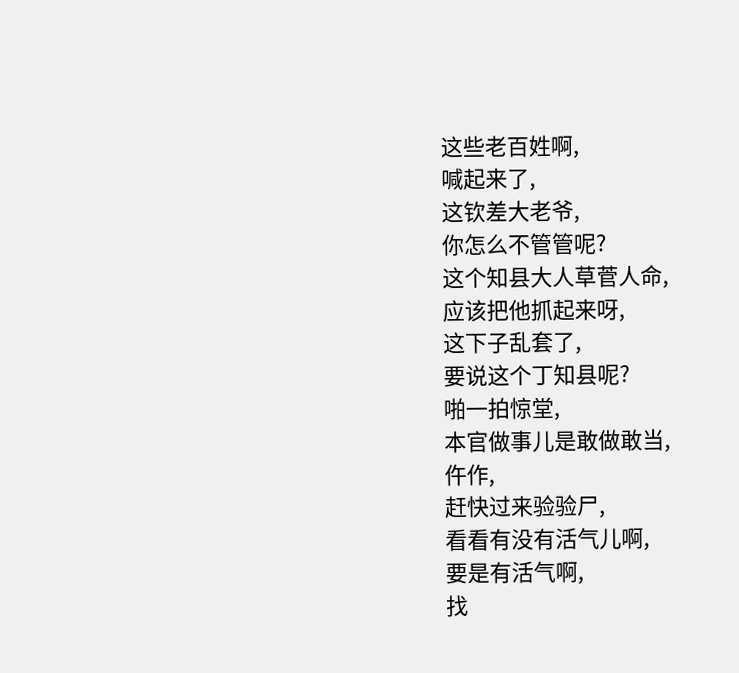这些老百姓啊,
喊起来了,
这钦差大老爷,
你怎么不管管呢?
这个知县大人草菅人命,
应该把他抓起来呀,
这下子乱套了,
要说这个丁知县呢?
啪一拍惊堂,
本官做事儿是敢做敢当,
仵作,
赶快过来验验尸,
看看有没有活气儿啊,
要是有活气啊,
找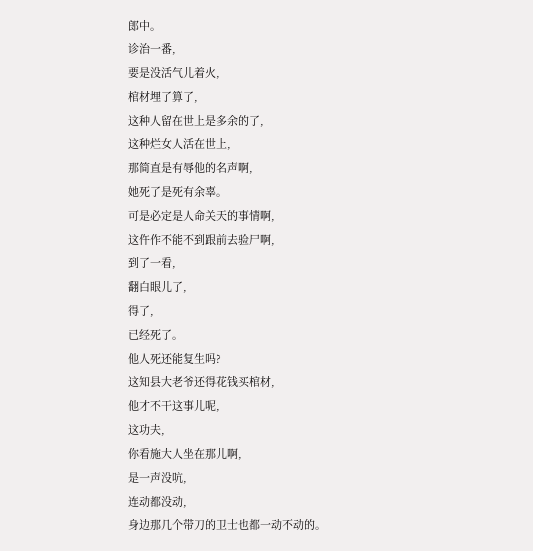郎中。
诊治一番,
要是没活气儿着火,
棺材埋了算了,
这种人留在世上是多余的了,
这种烂女人活在世上,
那简直是有辱他的名声啊,
她死了是死有余辜。
可是必定是人命关天的事情啊,
这仵作不能不到跟前去验尸啊,
到了一看,
翻白眼儿了,
得了,
已经死了。
他人死还能复生吗?
这知县大老爷还得花钱买棺材,
他才不干这事儿呢,
这功夫,
你看施大人坐在那儿啊,
是一声没吭,
连动都没动,
身边那几个带刀的卫士也都一动不动的。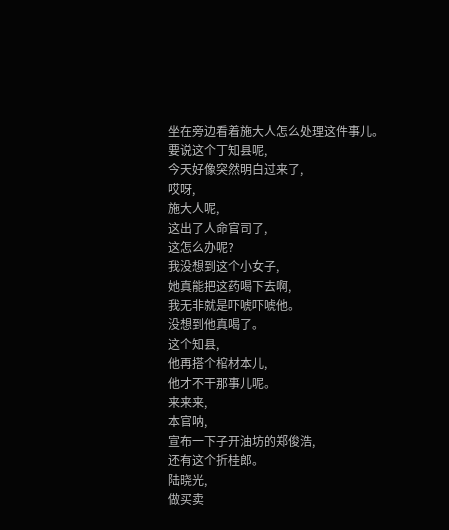坐在旁边看着施大人怎么处理这件事儿。
要说这个丁知县呢,
今天好像突然明白过来了,
哎呀,
施大人呢,
这出了人命官司了,
这怎么办呢?
我没想到这个小女子,
她真能把这药喝下去啊,
我无非就是吓唬吓唬他。
没想到他真喝了。
这个知县,
他再搭个棺材本儿,
他才不干那事儿呢。
来来来,
本官呐,
宣布一下子开油坊的郑俊浩,
还有这个折桂郎。
陆晓光,
做买卖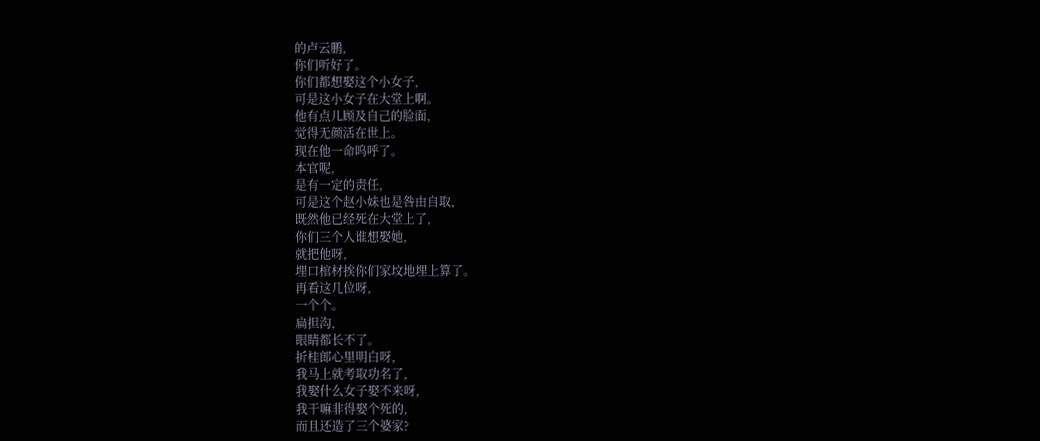的卢云鹏,
你们听好了。
你们都想娶这个小女子,
可是这小女子在大堂上啊。
他有点儿顾及自己的脸面,
觉得无颜活在世上。
现在他一命呜呼了。
本官呢,
是有一定的责任,
可是这个赵小妹也是咎由自取,
既然他已经死在大堂上了,
你们三个人谁想娶她,
就把他呀,
埋口棺材挨你们家坟地埋上算了。
再看这几位呀,
一个个。
扁担沟,
眼睛都长不了。
折桂郎心里明白呀,
我马上就考取功名了,
我娶什么女子娶不来呀,
我干嘛非得娶个死的,
而且还造了三个婆家?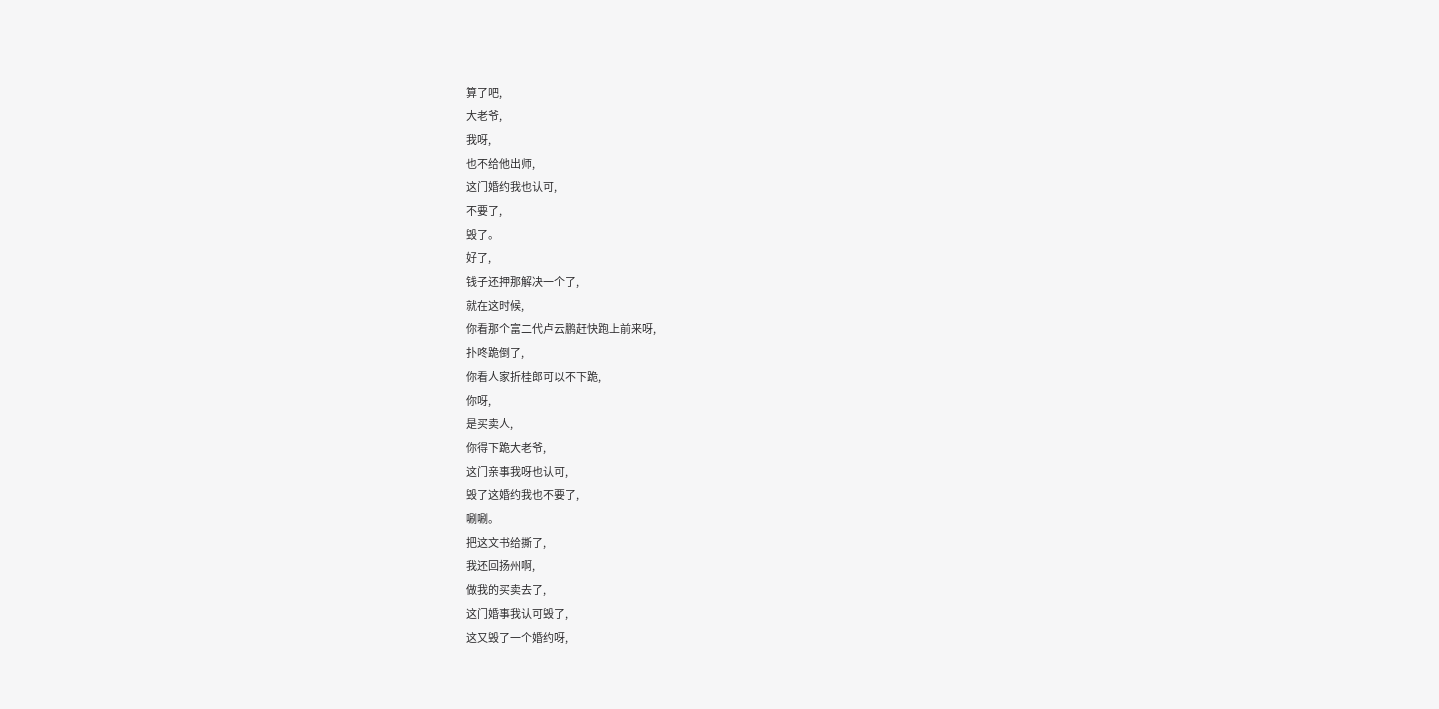算了吧,
大老爷,
我呀,
也不给他出师,
这门婚约我也认可,
不要了,
毁了。
好了,
钱子还押那解决一个了,
就在这时候,
你看那个富二代卢云鹏赶快跑上前来呀,
扑咚跪倒了,
你看人家折桂郎可以不下跪,
你呀,
是买卖人,
你得下跪大老爷,
这门亲事我呀也认可,
毁了这婚约我也不要了,
唰唰。
把这文书给撕了,
我还回扬州啊,
做我的买卖去了,
这门婚事我认可毁了,
这又毁了一个婚约呀,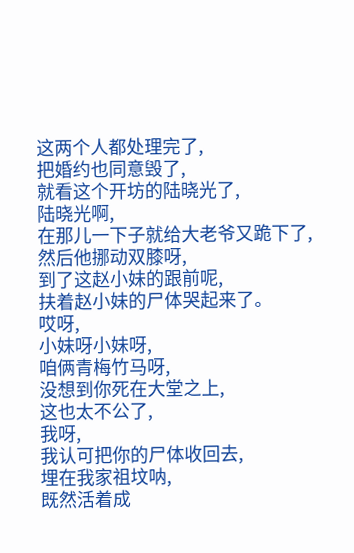这两个人都处理完了,
把婚约也同意毁了,
就看这个开坊的陆晓光了,
陆晓光啊,
在那儿一下子就给大老爷又跪下了,
然后他挪动双膝呀,
到了这赵小妹的跟前呢,
扶着赵小妹的尸体哭起来了。
哎呀,
小妹呀小妹呀,
咱俩青梅竹马呀,
没想到你死在大堂之上,
这也太不公了,
我呀,
我认可把你的尸体收回去,
埋在我家祖坟呐,
既然活着成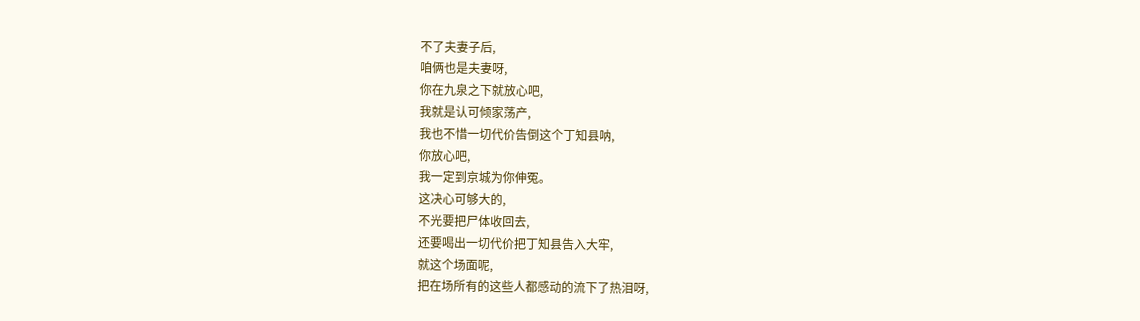不了夫妻子后,
咱俩也是夫妻呀,
你在九泉之下就放心吧,
我就是认可倾家荡产,
我也不惜一切代价告倒这个丁知县呐,
你放心吧,
我一定到京城为你伸冤。
这决心可够大的,
不光要把尸体收回去,
还要喝出一切代价把丁知县告入大牢,
就这个场面呢,
把在场所有的这些人都感动的流下了热泪呀,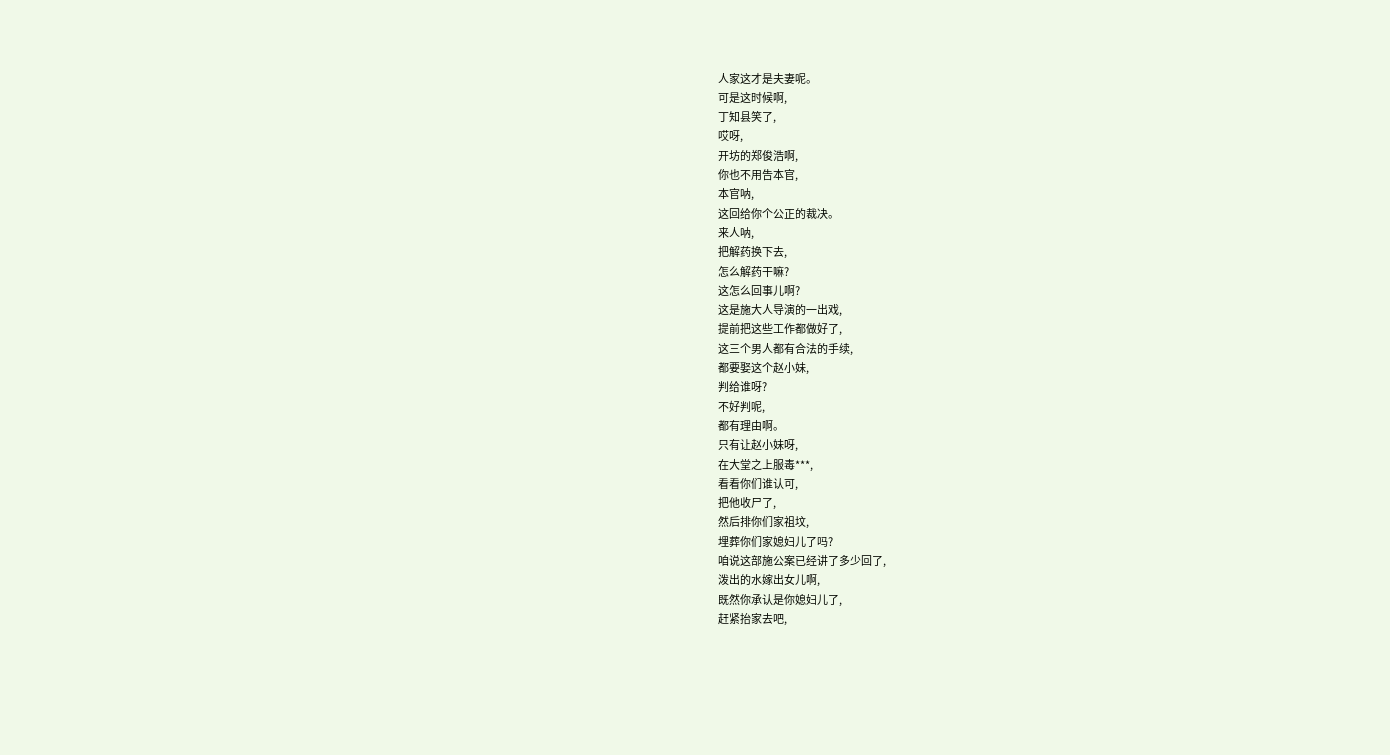人家这才是夫妻呢。
可是这时候啊,
丁知县笑了,
哎呀,
开坊的郑俊浩啊,
你也不用告本官,
本官呐,
这回给你个公正的裁决。
来人呐,
把解药换下去,
怎么解药干嘛?
这怎么回事儿啊?
这是施大人导演的一出戏,
提前把这些工作都做好了,
这三个男人都有合法的手续,
都要娶这个赵小妹,
判给谁呀?
不好判呢,
都有理由啊。
只有让赵小妹呀,
在大堂之上服毒***,
看看你们谁认可,
把他收尸了,
然后排你们家祖坟,
埋葬你们家媳妇儿了吗?
咱说这部施公案已经讲了多少回了,
泼出的水嫁出女儿啊,
既然你承认是你媳妇儿了,
赶紧抬家去吧,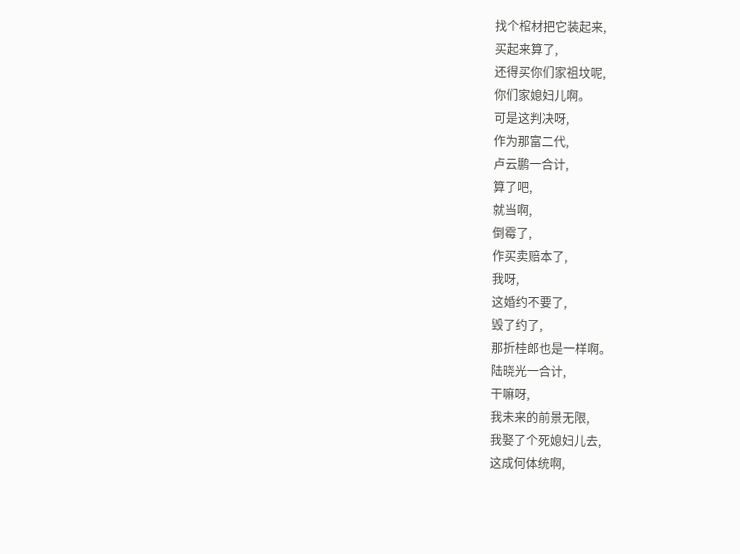找个棺材把它装起来,
买起来算了,
还得买你们家祖坟呢,
你们家媳妇儿啊。
可是这判决呀,
作为那富二代,
卢云鹏一合计,
算了吧,
就当啊,
倒霉了,
作买卖赔本了,
我呀,
这婚约不要了,
毁了约了,
那折桂郎也是一样啊。
陆晓光一合计,
干嘛呀,
我未来的前景无限,
我娶了个死媳妇儿去,
这成何体统啊,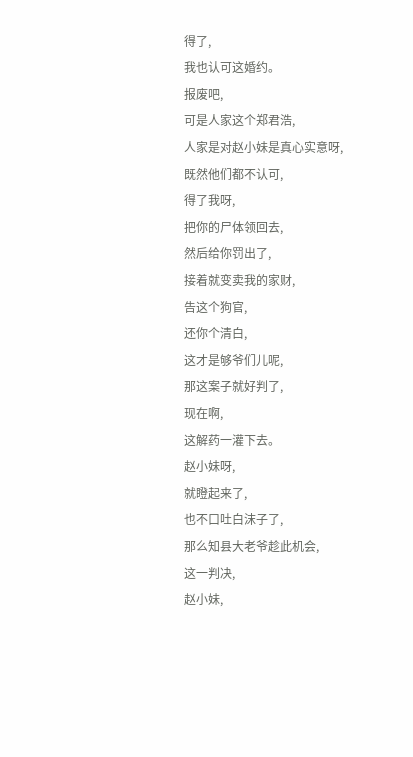得了,
我也认可这婚约。
报废吧,
可是人家这个郑君浩,
人家是对赵小妹是真心实意呀,
既然他们都不认可,
得了我呀,
把你的尸体领回去,
然后给你罚出了,
接着就变卖我的家财,
告这个狗官,
还你个清白,
这才是够爷们儿呢,
那这案子就好判了,
现在啊,
这解药一灌下去。
赵小妹呀,
就瞪起来了,
也不口吐白沫子了,
那么知县大老爷趁此机会,
这一判决,
赵小妹,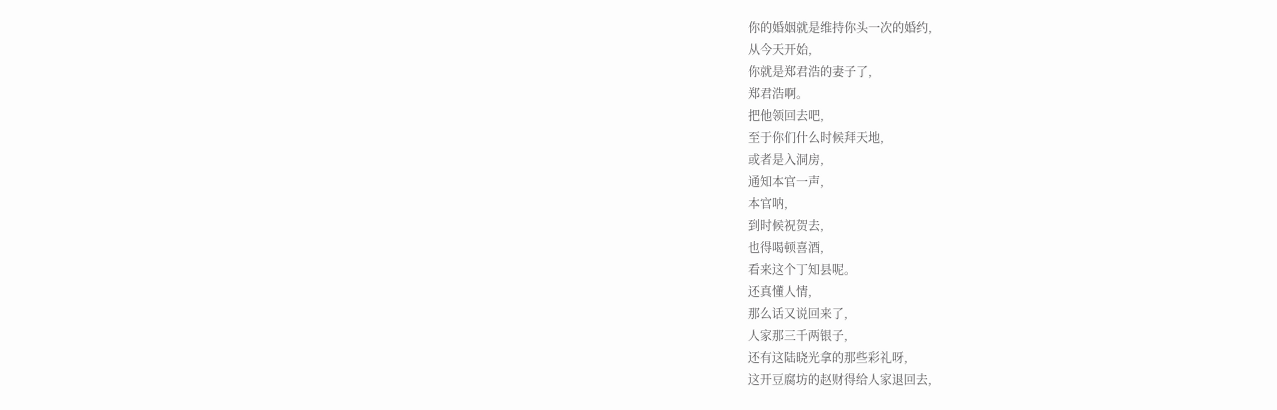你的婚姻就是维持你头一次的婚约,
从今天开始,
你就是郑君浩的妻子了,
郑君浩啊。
把他领回去吧,
至于你们什么时候拜天地,
或者是入洞房,
通知本官一声,
本官呐,
到时候祝贺去,
也得喝顿喜酒,
看来这个丁知县呢。
还真懂人情,
那么话又说回来了,
人家那三千两银子,
还有这陆晓光拿的那些彩礼呀,
这开豆腐坊的赵财得给人家退回去,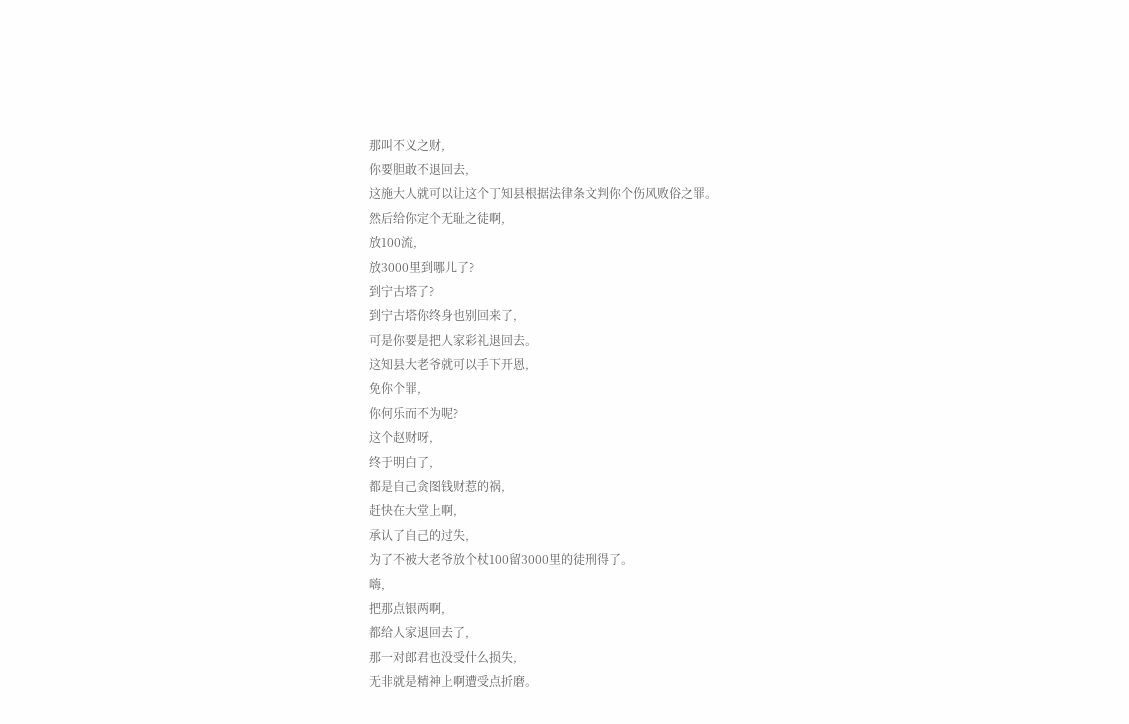那叫不义之财,
你要胆敢不退回去,
这施大人就可以让这个丁知县根据法律条文判你个伤风败俗之罪。
然后给你定个无耻之徒啊,
放100流,
放3000里到哪儿了?
到宁古塔了?
到宁古塔你终身也别回来了,
可是你要是把人家彩礼退回去。
这知县大老爷就可以手下开恩,
免你个罪,
你何乐而不为呢?
这个赵财呀,
终于明白了,
都是自己贪图钱财惹的祸,
赶快在大堂上啊,
承认了自己的过失,
为了不被大老爷放个杖100留3000里的徒刑得了。
嗨,
把那点银两啊,
都给人家退回去了,
那一对郎君也没受什么损失,
无非就是精神上啊遭受点折磨。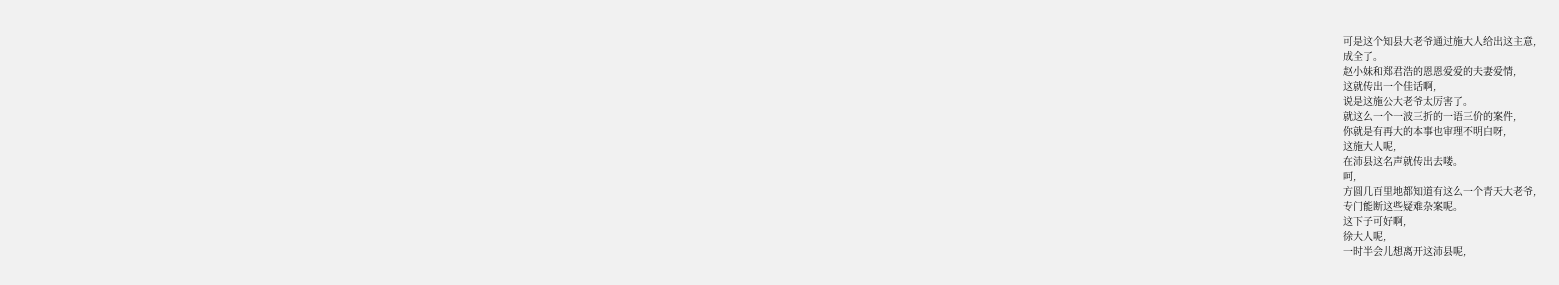可是这个知县大老爷通过施大人给出这主意,
成全了。
赵小妹和郑君浩的恩恩爱爱的夫妻爱情,
这就传出一个佳话啊,
说是这施公大老爷太厉害了。
就这么一个一波三折的一语三价的案件,
你就是有再大的本事也审理不明白呀,
这施大人呢,
在沛县这名声就传出去喽。
呵,
方圆几百里地都知道有这么一个青天大老爷,
专门能断这些疑难杂案呢。
这下子可好啊,
徐大人呢,
一时半会儿想离开这沛县呢,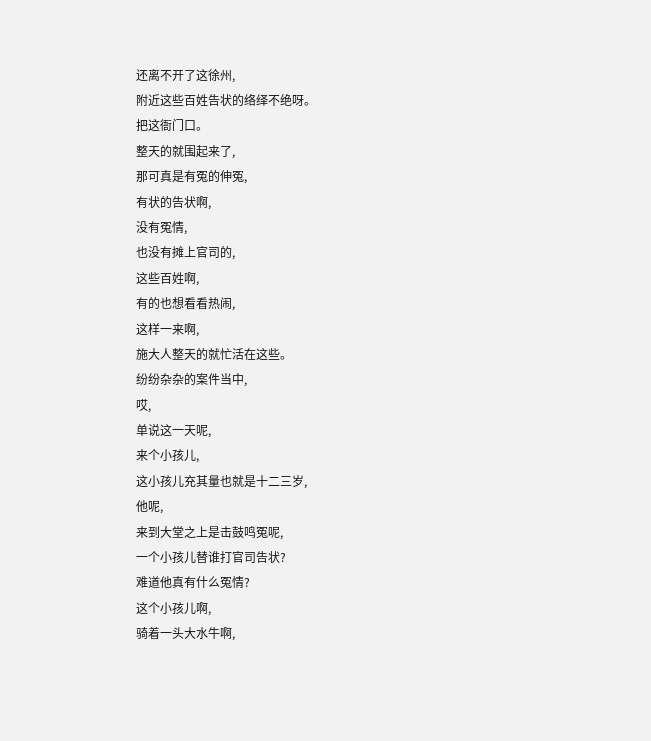还离不开了这徐州,
附近这些百姓告状的络绎不绝呀。
把这衙门口。
整天的就围起来了,
那可真是有冤的伸冤,
有状的告状啊,
没有冤情,
也没有摊上官司的,
这些百姓啊,
有的也想看看热闹,
这样一来啊,
施大人整天的就忙活在这些。
纷纷杂杂的案件当中,
哎,
单说这一天呢,
来个小孩儿,
这小孩儿充其量也就是十二三岁,
他呢,
来到大堂之上是击鼓鸣冤呢,
一个小孩儿替谁打官司告状?
难道他真有什么冤情?
这个小孩儿啊,
骑着一头大水牛啊,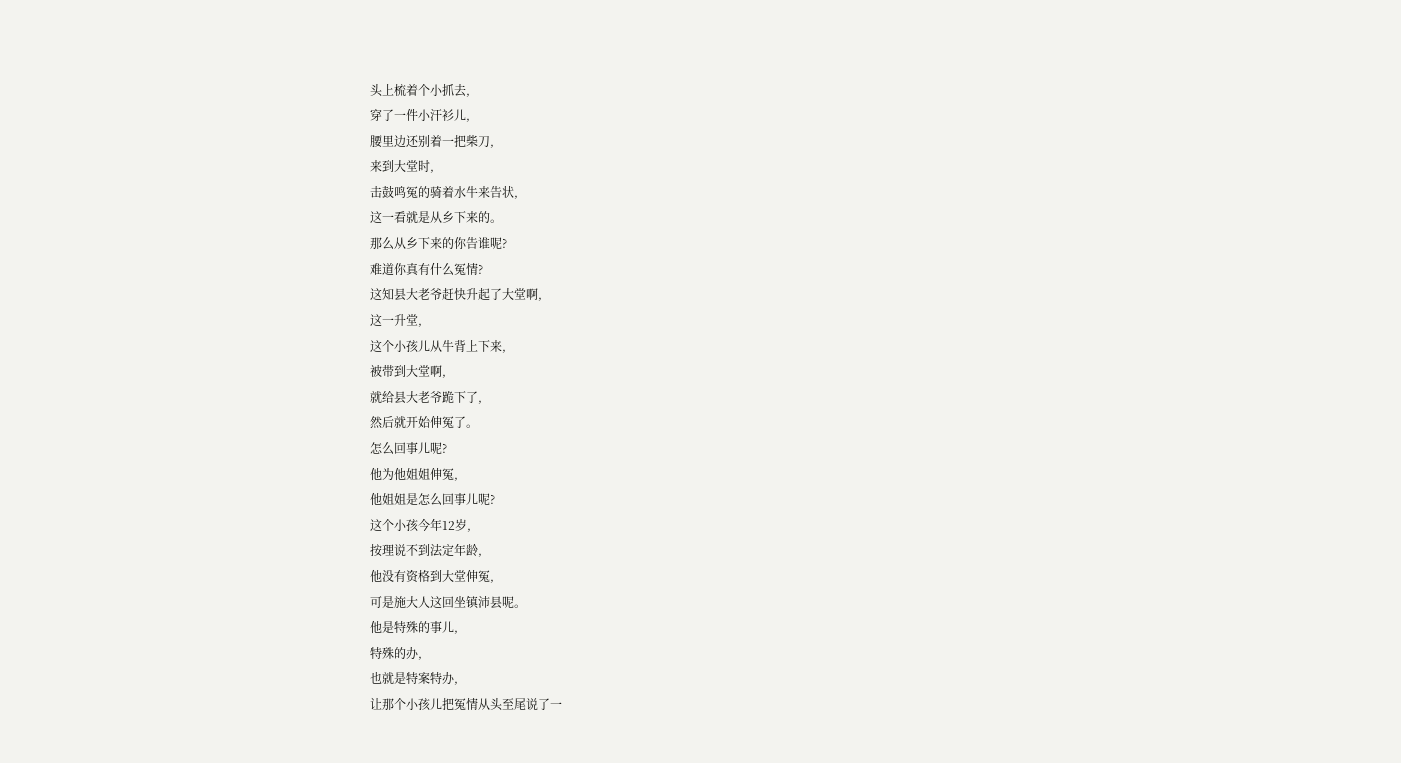头上梳着个小抓去,
穿了一件小汗衫儿,
腰里边还别着一把柴刀,
来到大堂时,
击鼓鸣冤的骑着水牛来告状,
这一看就是从乡下来的。
那么从乡下来的你告谁呢?
难道你真有什么冤情?
这知县大老爷赶快升起了大堂啊,
这一升堂,
这个小孩儿从牛背上下来,
被带到大堂啊,
就给县大老爷跪下了,
然后就开始伸冤了。
怎么回事儿呢?
他为他姐姐伸冤,
他姐姐是怎么回事儿呢?
这个小孩今年12岁,
按理说不到法定年龄,
他没有资格到大堂伸冤,
可是施大人这回坐镇沛县呢。
他是特殊的事儿,
特殊的办,
也就是特案特办,
让那个小孩儿把冤情从头至尾说了一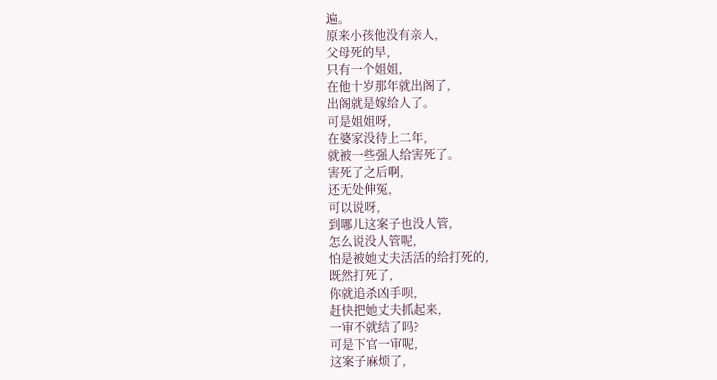遍。
原来小孩他没有亲人,
父母死的早,
只有一个姐姐,
在他十岁那年就出阁了,
出阁就是嫁给人了。
可是姐姐呀,
在婆家没待上二年,
就被一些强人给害死了。
害死了之后啊,
还无处伸冤,
可以说呀,
到哪儿这案子也没人管,
怎么说没人管呢,
怕是被她丈夫活活的给打死的,
既然打死了,
你就追杀凶手呗,
赶快把她丈夫抓起来,
一审不就结了吗?
可是下官一审呢,
这案子麻烦了,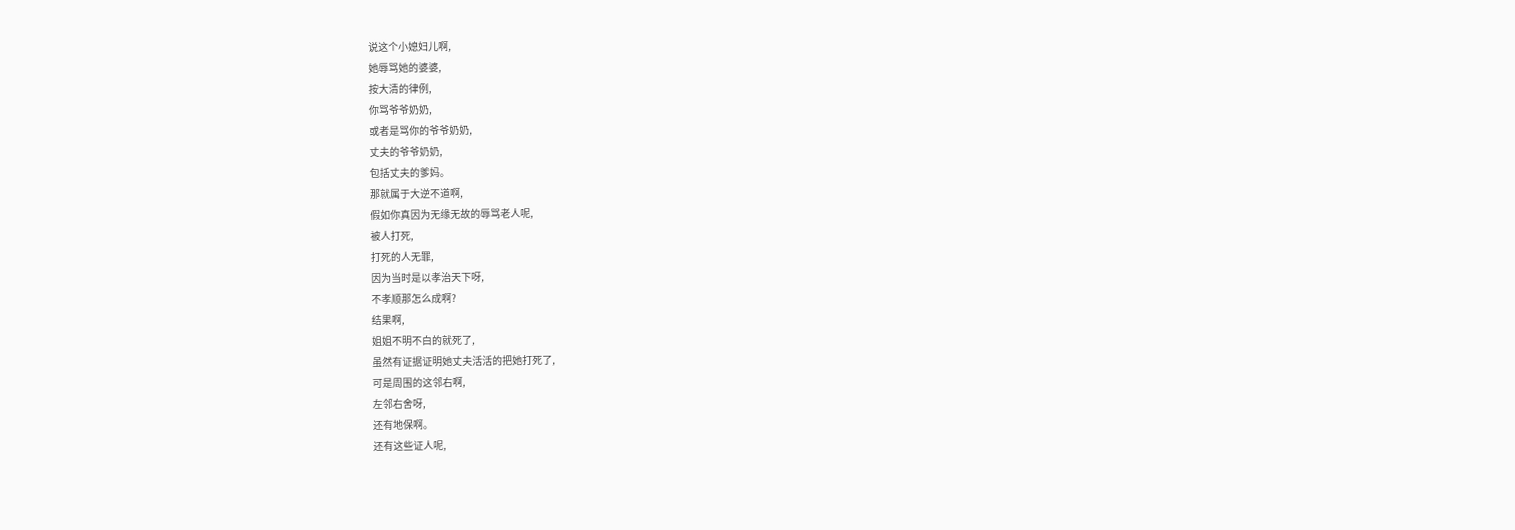说这个小媳妇儿啊,
她辱骂她的婆婆,
按大清的律例,
你骂爷爷奶奶,
或者是骂你的爷爷奶奶,
丈夫的爷爷奶奶,
包括丈夫的爹妈。
那就属于大逆不道啊,
假如你真因为无缘无故的辱骂老人呢,
被人打死,
打死的人无罪,
因为当时是以孝治天下呀,
不孝顺那怎么成啊?
结果啊,
姐姐不明不白的就死了,
虽然有证据证明她丈夫活活的把她打死了,
可是周围的这邻右啊,
左邻右舍呀,
还有地保啊。
还有这些证人呢,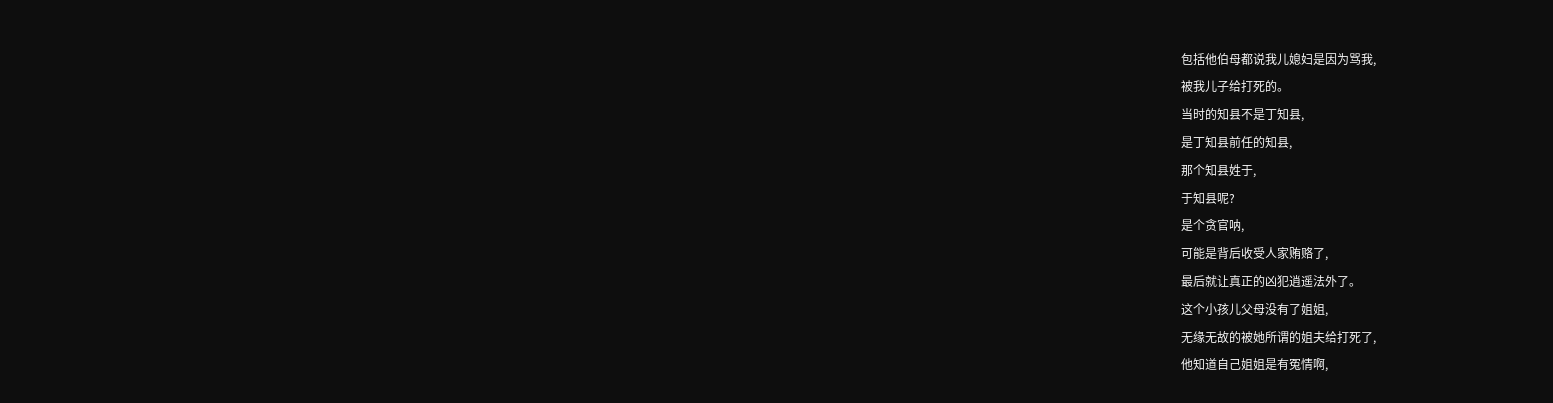包括他伯母都说我儿媳妇是因为骂我,
被我儿子给打死的。
当时的知县不是丁知县,
是丁知县前任的知县,
那个知县姓于,
于知县呢?
是个贪官呐,
可能是背后收受人家贿赂了,
最后就让真正的凶犯逍遥法外了。
这个小孩儿父母没有了姐姐,
无缘无故的被她所谓的姐夫给打死了,
他知道自己姐姐是有冤情啊,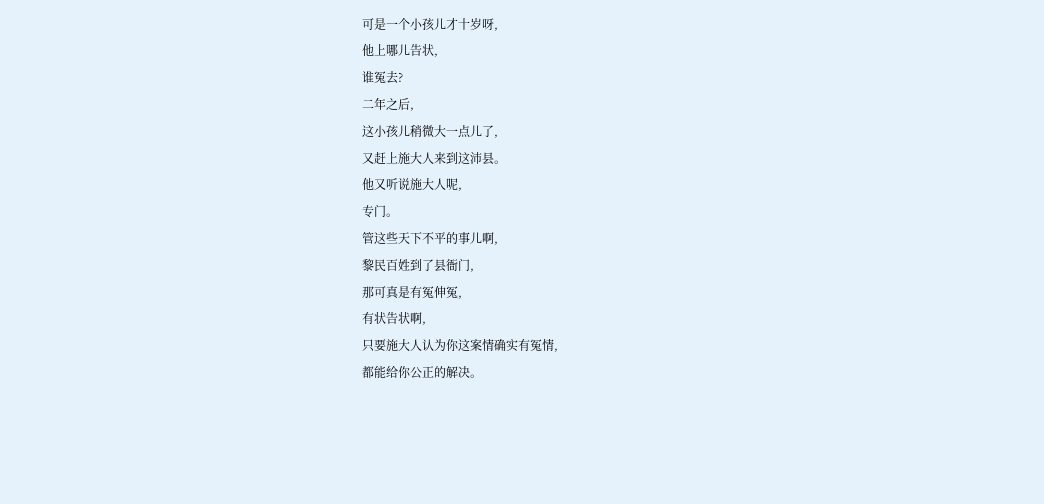可是一个小孩儿才十岁呀,
他上哪儿告状,
谁冤去?
二年之后,
这小孩儿稍微大一点儿了,
又赶上施大人来到这沛县。
他又听说施大人呢,
专门。
管这些天下不平的事儿啊,
黎民百姓到了县衙门,
那可真是有冤伸冤,
有状告状啊,
只要施大人认为你这案情确实有冤情,
都能给你公正的解决。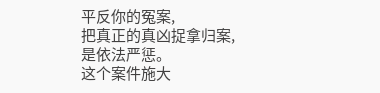平反你的冤案,
把真正的真凶捉拿归案,
是依法严惩。
这个案件施大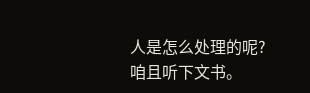人是怎么处理的呢?
咱且听下文书。